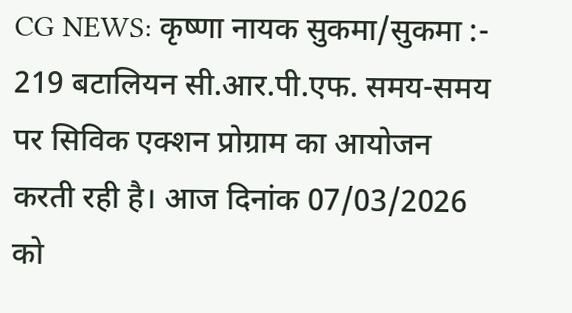CG NEWS: कृष्णा नायक सुकमा/सुकमा :- 219 बटालियन सी.आर.पी.एफ. समय-समय पर सिविक एक्शन प्रोग्राम का आयोजन करती रही है। आज दिनांक 07/03/2026 को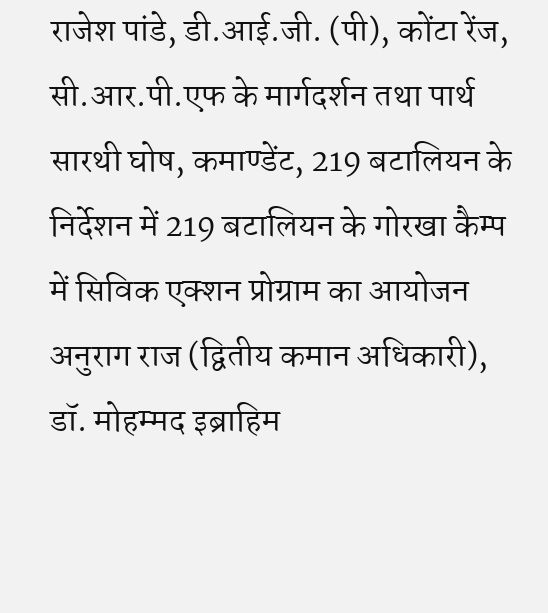राजेश पांडे, डी.आई.जी. (पी), कोंटा रेंज, सी.आर.पी.एफ के मार्गदर्शन तथा पार्थ सारथी घोष, कमाण्डेंट, 219 बटालियन के निर्देशन में 219 बटालियन के गोरखा कैम्प में सिविक एक्शन प्रोग्राम का आयोजन अनुराग राज (द्वितीय कमान अधिकारी), डॉ. मोहम्मद इब्राहिम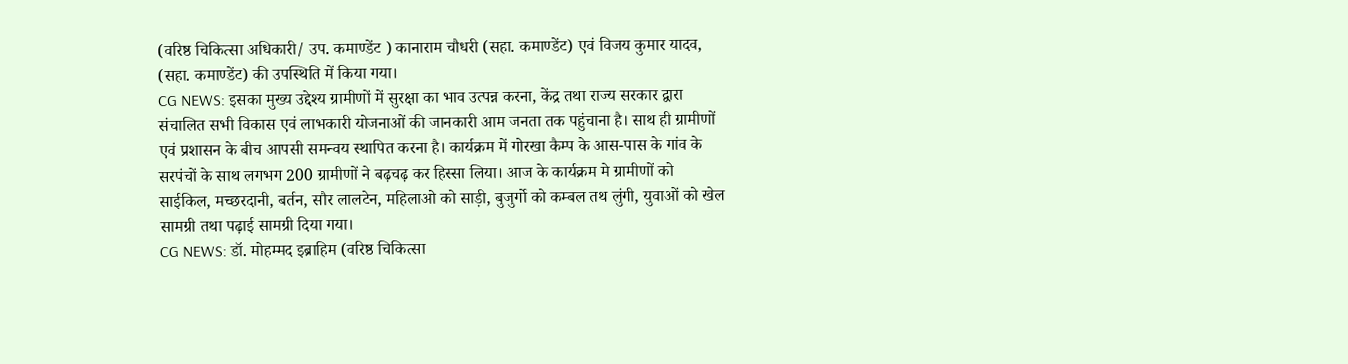(वरिष्ठ चिकित्सा अधिकारी/ उप. कमाण्डेंट ) कानाराम चौधरी (सहा. कमाण्डेंट) एवं विजय कुमार यादव, (सहा. कमाण्डेंट) की उपस्थिति में किया गया।
CG NEWS: इसका मुख्य उद्देश्य ग्रामीणों में सुरक्षा का भाव उत्पन्न करना, केंद्र तथा राज्य सरकार द्वारा संचालित सभी विकास एवं लाभकारी योजनाओं की जानकारी आम जनता तक पहुंचाना है। साथ ही ग्रामीणों एवं प्रशासन के बीच आपसी समन्वय स्थापित करना है। कार्यक्रम में गोरखा कैम्प के आस-पास के गांव के सरपंचों के साथ लगभग 200 ग्रामीणों ने बढ़चढ़ कर हिस्सा लिया। आज के कार्यक्रम मे ग्रामीणों को साईकिल, मच्छरदानी, बर्तन, सौर लालटेन, महिलाओ को साड़ी, बुजुर्गो को कम्बल तथ लुंगी, युवाओं को खेल सामग्री तथा पढ़ाई सामग्री दिया गया।
CG NEWS: डॉ. मोहम्मद इब्राहिम (वरिष्ठ चिकित्सा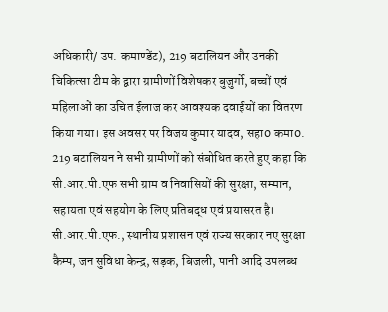अधिकारी/ उप. कमाण्डेंट), 219 बटालियन और उनकी चिकित्सा टीम के द्वारा ग्रामीणों विशेषकर बुजुर्गो, बच्चों एवं महिलाओं का उचित ईलाज कर आवश्यक दवाईयों का वितरण किया गया। इस अवसर पर विजय कुमार यादव, सहा0 कमा0. 219 बटालियन ने सभी ग्रामीणों को संबोधित करते हुए कहा कि सी.आर.पी.एफ सभी ग्राम व निवासियों की सुरक्षा, सम्मान, सहायता एवं सहयोग के लिए प्रतिबद्ध एवं प्रयासरत है। सी.आर.पी.एफ., स्थानीय प्रशासन एवं राज्य सरकार नए सुरक्षा कैम्प, जन सुविधा केन्द्र, सड़क, बिजली, पानी आदि उपलब्ध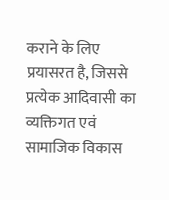कराने के लिए प्रयासरत है, जिससे प्रत्येक आदिवासी का व्यक्तिगत एवं सामाजिक विकास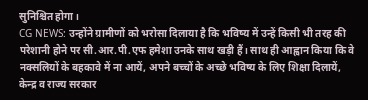सुनिश्चित होगा।
CG NEWS: उन्होंने ग्रामीणों को भरोसा दिलाया है कि भविष्य में उन्हें किसी भी तरह की परेशानी होने पर सी.आर.पी.एफ हमेशा उनके साथ खड़ी हैं। साथ ही आह्वान किया कि वे नक्सलियों के बहकावे में ना आयें, अपने बच्चों के अच्छे भविष्य के लिए शिक्षा दिलायें, केन्द्र व राज्य सरकार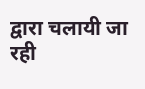द्वारा चलायी जा रही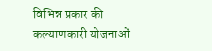विभिन्न प्रकार की कल्याणकारी योजनाओं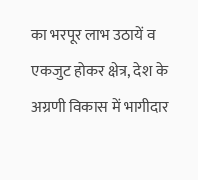का भरपूर लाभ उठायें व एकजुट होकर क्षेत्र, देश के अग्रणी विकास में भागीदार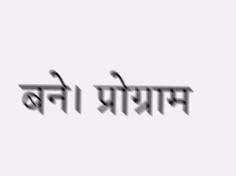बने। प्रोग्राम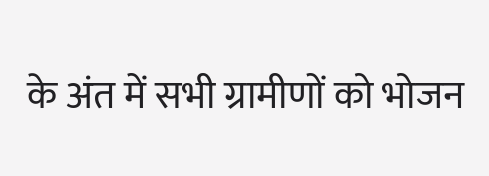के अंत में सभी ग्रामीणों को भोजन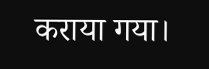कराया गया।